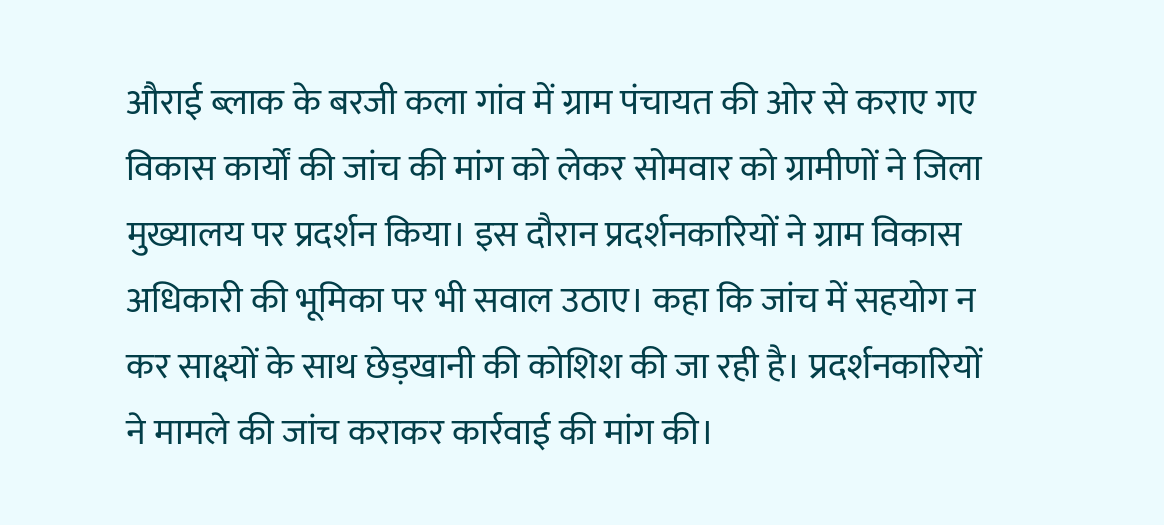औराई ब्लाक के बरजी कला गांव में ग्राम पंचायत की ओर से कराए गए विकास कार्यों की जांच की मांग को लेकर सोमवार को ग्रामीणों ने जिला मुख्यालय पर प्रदर्शन किया। इस दौरान प्रदर्शनकारियों ने ग्राम विकास अधिकारी की भूमिका पर भी सवाल उठाए। कहा कि जांच में सहयोग न कर साक्ष्यों के साथ छेड़खानी की कोशिश की जा रही है। प्रदर्शनकारियों ने मामले की जांच कराकर कार्रवाई की मांग की।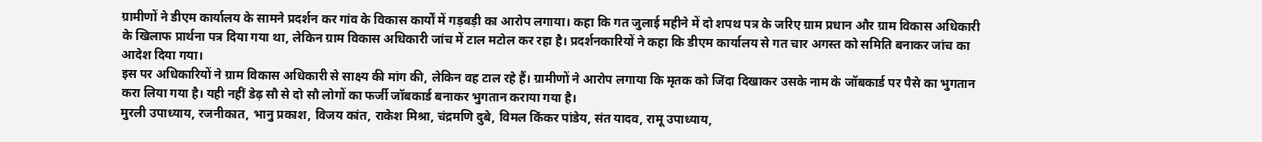ग्रामीणों ने डीएम कार्यालय के सामने प्रदर्शन कर गांव के विकास कार्यों में गड़बड़ी का आरोप लगाया। कहा कि गत जुलाई महीने में दो शपथ पत्र के जरिए ग्राम प्रधान और ग्राम विकास अधिकारी के खिलाफ प्रार्थना पत्र दिया गया था, लेकिन ग्राम विकास अधिकारी जांच में टाल मटोल कर रहा है। प्रदर्शनकारियों ने कहा कि डीएम कार्यालय से गत चार अगस्त को समिति बनाकर जांच का आदेश दिया गया।
इस पर अधिकारियों ने ग्राम विकास अधिकारी से साक्ष्य की मांग की, लेकिन वह टाल रहे हैं। ग्रामीणों ने आरोप लगाया कि मृतक को जिंदा दिखाकर उसके नाम के जॉबकार्ड पर पैसे का भुगतान करा लिया गया है। यही नहीं डेढ़ सौ से दो सौ लोगों का फर्जी जॉबकार्ड बनाकर भुगतान कराया गया है।
मुरली उपाध्याय, रजनीकात, भानु प्रकाश, विजय कांत, राकेश मिश्रा, चंद्रमणि दुबे, विमल किंकर पांडेय, संत यादव, रामू उपाध्याय,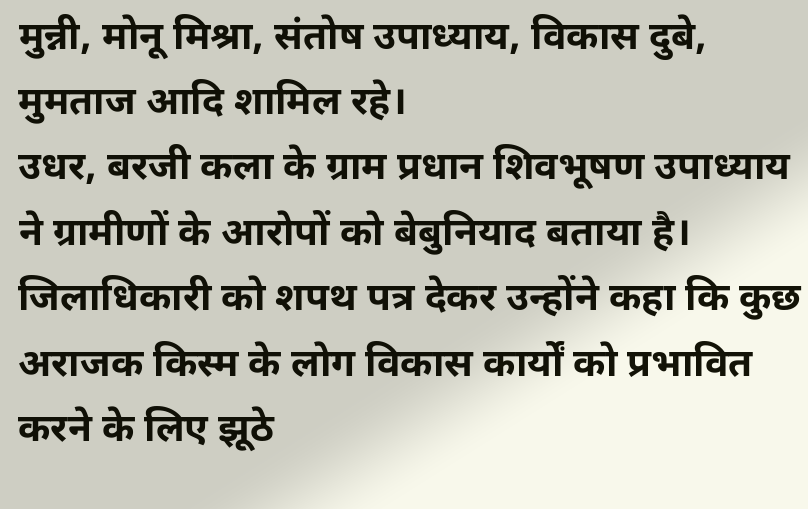मुन्नी, मोनू मिश्रा, संतोष उपाध्याय, विकास दुबे, मुमताज आदि शामिल रहे।
उधर, बरजी कला के ग्राम प्रधान शिवभूषण उपाध्याय ने ग्रामीणों के आरोपों को बेबुनियाद बताया है। जिलाधिकारी को शपथ पत्र देकर उन्होंने कहा कि कुछ अराजक किस्म के लोग विकास कार्यों को प्रभावित करने के लिए झूठे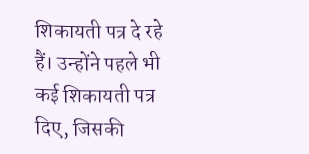शिकायती पत्र दे रहे हैं। उन्होंने पहले भी कई शिकायती पत्र दिए, जिसकी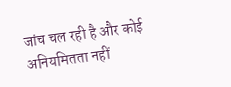जांच चल रही है और कोई अनियमितता नहीं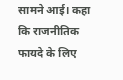सामने आई। कहा कि राजनीतिक फायदे के लिए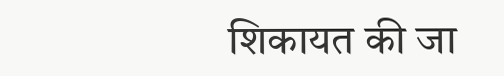शिकायत की जा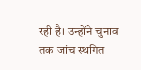रही है। उन्होंने चुनाव तक जांच स्थगित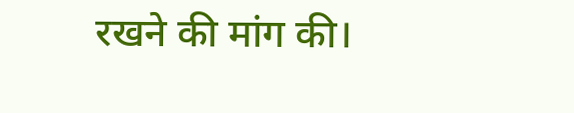रखने की मांग की।